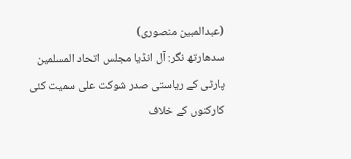(عبدالمبین منصوری)
سدھارتھ نگر: آل انڈیا مجلس اتحاد المسلمین پارٹی کے ریاستی صدر شوکت علی سمیت کئی کارکنوں کے خلاف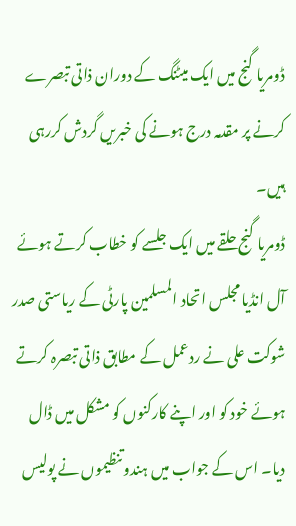ڈومریا گنج میں ایک میٹنگ کے دوران ذاتی تبصرے کرنے پر مقدمہ درج ہونے کی خبریں گردش کررہی ہیں۔
ڈومریا گنج حلقے میں ایک جلسے کو خطاب کرتے ہوئے آل انڈیا مجلس اتحاد المسلمین پارٹی کے ریاستی صدر شوکت علی نے ردعمل کے مطابق ذاتی تبصرہ کرتے ہوئے خود کو اور اپنے کارکنوں کو مشکل میں ڈال دیا۔ اس کے جواب میں ہندو تنظیموں نے پولیس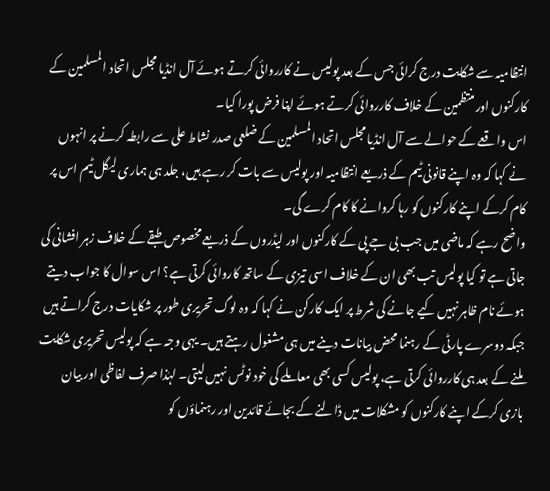انتظامیہ سے شکایت درج کرائی جس کے بعد پولیس نے کارروائی کرتے ہوئے آل انڈیا مجلس اتحاد المسلمین کے کارکنوں اور منتظمین کے خلاف کارروائی کرتے ہوئے اپنا فرض پورا کیا۔
اس واقعے کے حوالے سے آل انڈیا مجلس اتحاد المسلمین کے ضلعی صدر نشاط علی سے رابطہ کرنے پر انہوں نے کہا کہ وہ اپنے قانونی ٹیم کے ذریعے انتظامیہ اور پولیس سے بات کر رہے ہیں، جلد ہی ہماری لیگل ٹیم اس پر کام کرکے اپنے کارکنوں کو رہا کروانے کا کام کرے گی۔
واضح رہے کہ ماضی میں جب بی جے پی کے کارکنوں اور لیڈروں کے ذریعے مخصوص طبقے کے خلاف زہر افشانی کی جاتی ہے تو کیا پولیس تب بھی ان کے خلاف اسی تیزی کے ساتھ کاروائی کرتی ہے؟ اس سوال کا جواب دیتے ہوئے نام ظاہر نہیں کیے جانے کی شرط پر ایک کارکن نے کہا کہ وہ لوگ تحریری طور پر شکایات درج کراتے ہیں جبکہ دوسرے پارٹی کے رہنما محض بیانات دینے میں ہی مشغول رہتے ہیں۔ یہی وجہ ہے کہ پولیس تحریری شکایت ملنے کے بعد ہی کارروائی کرتی ہے، پولیس کسی بھی معاملے کی خود نوٹس نہیں لیتی۔ لہٰذا صرف لفاظی اور بیان بازی کرکے اپنے کارکنوں کو مشکلات میں ڈالنے کے بجائے قائدین اور رہنماؤں کو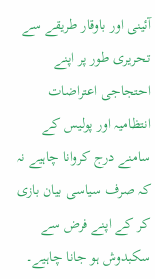آئینی اور باوقار طریقے سے تحریری طور پر اپنے احتجاجی اعتراضات انتظامیہ اور پولیس کے سامنے درج کروانا چاہیے نہ کہ صرف سیاسی بیان بازی کر کے اپنے فرض سے سکبدوش ہو جانا چاہیے۔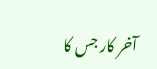آخر کار جس کا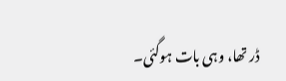ڈر تھا، وہی بات ہوگئی۔